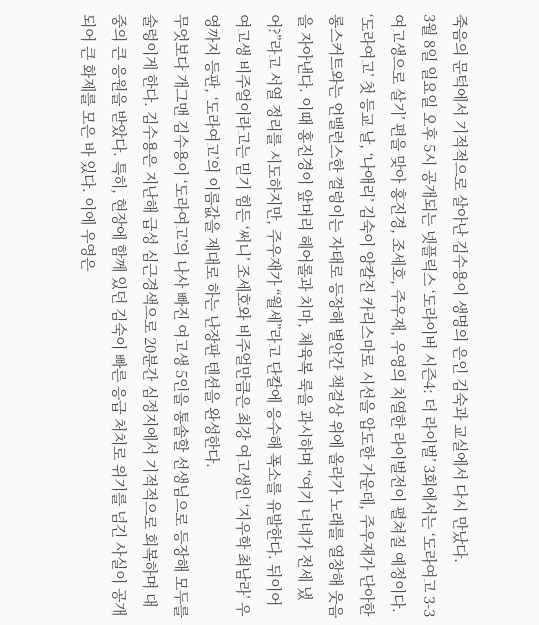죽음의 문턱에서 기적적으로 살아난 김수용이 생명의 은인 김숙과 교실에서 다시 만났다.
3월 8일 일요일 오후 5시 공개되는 넷플릭스 ‘도라이버 시즌4: 더 라이벌’ 3회에서는 ‘도라여고 3-3 여고생으로 살기’ 편을 맞아 홍진경, 조세호, 주우재, 우영의 치열한 라이벌전이 펼쳐질 예정이다.
‘도라여고’ 첫 등교 날, ‘나애리’ 김숙이 앙칼진 카리스마로 시선을 압도한 가운데, 주우재가 단아한 롱스커트와는 언밸런스한 껄렁이는 자태로 등장해 별안간 책걸상 위에 올라가 노래를 열창해 웃음을 자아낸다. 이때 홍진경이 앞머리 헤어롤과 치마, 체육복 룩을 과시하며 “여기 너네가 전세 냈어?”라고 서열 정리를 시도하지만, 주우재가 “월세”라고 단칼에 응수해 폭소를 유발한다. 뒤이어 여고생 비주얼이라고는 믿기 힘든 ‘써니’ 조세호와 비주얼만큼은 최강 여고생인 ‘지우학 최남라’ 우영까지 등판, ‘도라여고’의 이름값을 제대로 하는 난장판 텐션을 완성한다.
무엇보다 개그맨 김수용이 ‘도라여고’의 나사 빠진 여고생 5인을 통솔할 선생님으로 등장해 모두를 술렁이게 한다. 김수용은 지난해 급성 심근경색으로 20분간 심정지에서 기적적으로 회복하며 대중의 큰 응원을 받았다. 특히, 현장에 함께 있던 김숙이 빠른 응급 처치로 위기를 넘긴 사실이 공개되어 큰 화제를 모은 바 있다. 이에 우영은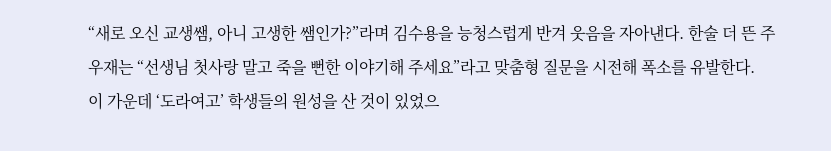“새로 오신 교생쌤, 아니 고생한 쌤인가?”라며 김수용을 능청스럽게 반겨 웃음을 자아낸다. 한술 더 뜬 주우재는 “선생님 첫사랑 말고 죽을 뻔한 이야기해 주세요”라고 맞춤형 질문을 시전해 폭소를 유발한다.
이 가운데 ‘도라여고’ 학생들의 원성을 산 것이 있었으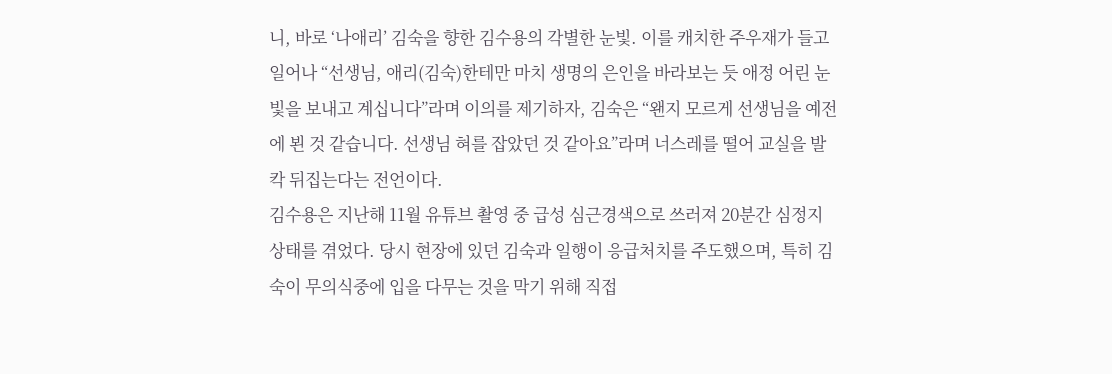니, 바로 ‘나애리’ 김숙을 향한 김수용의 각별한 눈빛. 이를 캐치한 주우재가 들고 일어나 “선생님, 애리(김숙)한테만 마치 생명의 은인을 바라보는 듯 애정 어린 눈빛을 보내고 계십니다”라며 이의를 제기하자, 김숙은 “왠지 모르게 선생님을 예전에 뵌 것 같습니다. 선생님 혀를 잡았던 것 같아요”라며 너스레를 떨어 교실을 발칵 뒤집는다는 전언이다.
김수용은 지난해 11월 유튜브 촬영 중 급성 심근경색으로 쓰러져 20분간 심정지 상태를 겪었다. 당시 현장에 있던 김숙과 일행이 응급처치를 주도했으며, 특히 김숙이 무의식중에 입을 다무는 것을 막기 위해 직접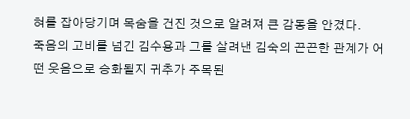혀를 잡아당기며 목숨을 건진 것으로 알려져 큰 감동을 안겼다.
죽음의 고비를 넘긴 김수용과 그를 살려낸 김숙의 끈끈한 관계가 어떤 웃음으로 승화될지 귀추가 주목된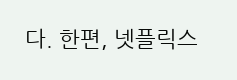다. 한편, 넷플릭스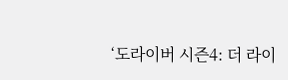‘도라이버 시즌4: 더 라이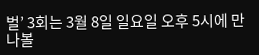벌’ 3회는 3월 8일 일요일 오후 5시에 만나볼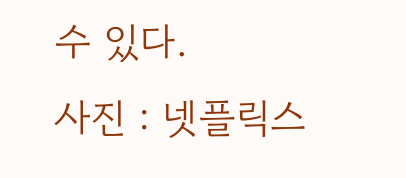수 있다.
사진 : 넷플릭스